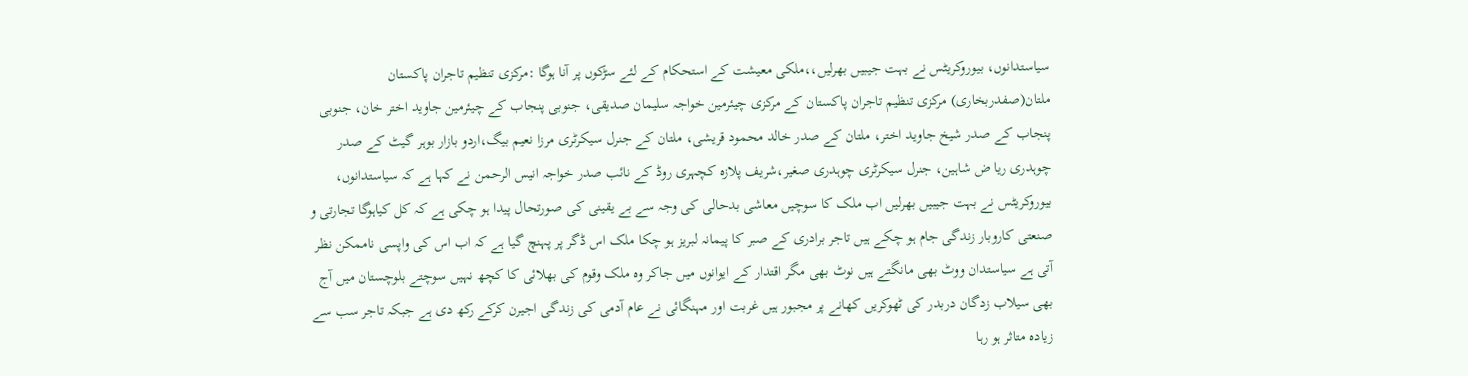سیاستدانوں، بیوروکریٹس نے بہت جیبیں بھرلیں،،ملکی معیشت کے استحکام کے لئے سڑکوں پر آنا ہوگا :مرکزی تنظیم تاجران پاکستان
ملتان(صفدربخاری) مرکزی تنظیم تاجران پاکستان کے مرکزی چیئرمین خواجہ سلیمان صدیقی، جنوبی پنجاب کے چیئرمین جاوید اختر خان، جنوبی پنجاب کے صدر شیخ جاوید اختر، ملتان کے صدر خالد محمود قریشی، ملتان کے جنرل سیکرٹری مرزا نعیم بیگ،اردو بازار بوہر گیٹ کے صدر چوہدری ریا ض شاہین، جنرل سیکرٹری چوہدری صغیر،شریف پلازہ کچہری روڈ کے نائب صدر خواجہ انیس الرحمن نے کہا ہے کہ سیاستدانوں، بیوروکریٹس نے بہت جیبیں بھرلیں اب ملک کا سوچیں معاشی بدحالی کی وجہ سے بے یقینی کی صورتحال پیدا ہو چکی ہے کہ کل کیاہوگا تجارتی و صنعتی کاروبار زندگی جام ہو چکے ہیں تاجر برادری کے صبر کا پیمانہ لبریز ہو چکا ملک اس ڈگر پر پہنچ گیا ہے کہ اب اس کی واپسی ناممکن نظر آتی ہے سیاستدان ووٹ بھی مانگتے ہیں نوٹ بھی مگر اقتدار کے ایوانوں میں جاکر وہ ملک وقوم کی بھلائی کا کچھ نہیں سوچتے بلوچستان میں آج بھی سیلاب زدگان دربدر کی ٹھوکریں کھانے پر مجبور ہیں غربت اور مہنگائی نے عام آدمی کی زندگی اجیرن کرکے رکھ دی ہے جبکہ تاجر سب سے زیادہ متاثر ہو رہا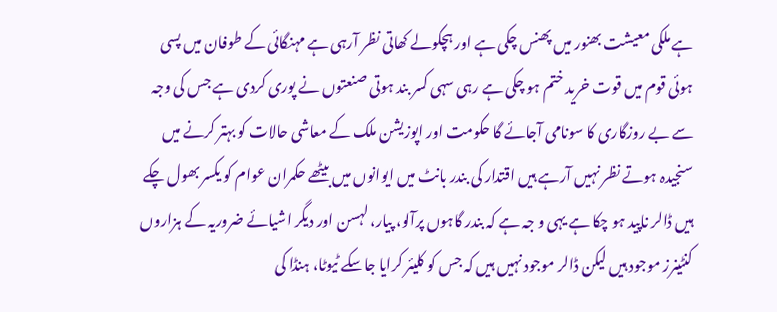ہے ملکی معیشت بھنور میں پھنس چکی ہے اور ہچکولے کھاتی نظر آرہی ہے مہنگائی کے طوفان میں پسی ہوئی قوم میں قوت خرید ختم ہو چکی ہے رہی سہی کسر بند ہوتی صنعتوں نے پوری کردی ہے جس کی وجہ سے بے روزگاری کا سونامی آجائے گا حکومت اور اپوزیشن ملک کے معاشی حالات کو بہتر کرنے میں سنجیدہ ہوتے نظر نہیں آرہے ہیں اقتدار کی بندر بانٹ میں ایوانوں میں بیٹھے حکمران عوام کو یکسر بھول چکے ہیں ڈالر ناپید ہو چکا ہے یہی و جہ ہے کہ بندر گاہوں پرآلو، پیار، لہسن اور دیگر اشیائے ضروریہ کے ہزاروں کنٹینرز موجود ہیں لیکن ڈالر موجود نہیں ہیں کہ جس کو کلیئر کرایا جاسکے ٹیوٹا، ہنڈا کی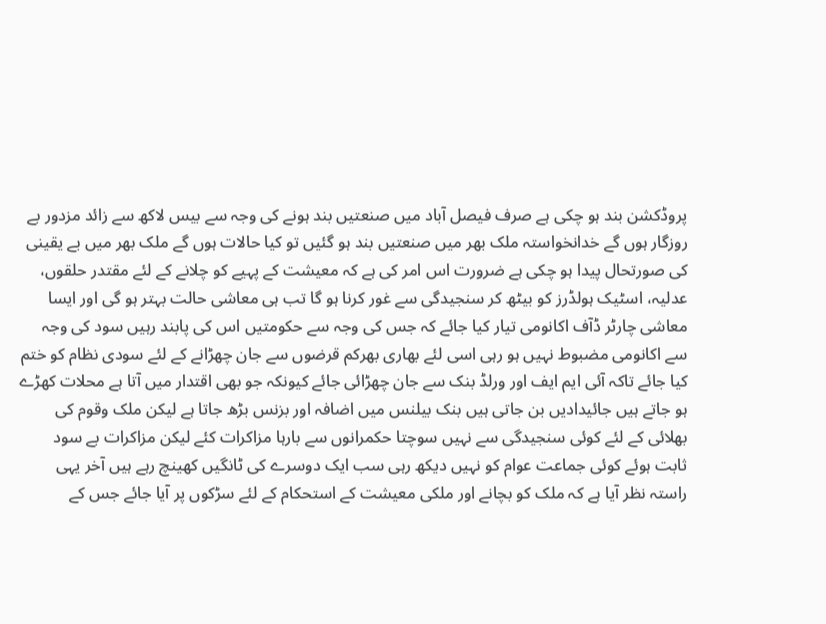پروڈکشن بند ہو چکی ہے صرف فیصل آباد میں صنعتیں بند ہونے کی وجہ سے بیس لاکھ سے زائد مزدور بے روزگار ہوں گے خدانخواستہ ملک بھر میں صنعتیں بند ہو گئیں تو کیا حالات ہوں گے ملک بھر میں بے یقینی کی صورتحال پیدا ہو چکی ہے ضرورت اس امر کی ہے کہ معیشت کے پہیے کو چلانے کے لئے مقتدر حلقوں، عدلیہ، اسٹیک ہولڈرز کو بیٹھ کر سنجیدگی سے غور کرنا ہو گا تب ہی معاشی حالت بہتر ہو گی اور ایسا معاشی چارٹر ڈآف اکانومی تیار کیا جائے کہ جس کی وجہ سے حکومتیں اس کی پابند رہیں سود کی وجہ سے اکانومی مضبوط نہیں ہو رہی اسی لئے بھاری بھرکم قرضوں سے جان چھڑانے کے لئے سودی نظام کو ختم کیا جائے تاکہ آئی ایم ایف اور ورلڈ بنک سے جان چھڑائی جائے کیونکہ جو بھی اقتدار میں آتا ہے محلات کھڑے ہو جاتے ہیں جائیدادیں بن جاتی ہیں بنک بیلنس میں اضافہ اور بزنس بڑھ جاتا ہے لیکن ملک وقوم کی بھلائی کے لئے کوئی سنجیدگی سے نہیں سوچتا حکمرانوں سے بارہا مزاکرات کئے لیکن مزاکرات بے سود ثابت ہوئے کوئی جماعت عوام کو نہیں دیکھ رہی سب ایک دوسرے کی ٹانگیں کھینچ رہے ہیں آخر یہی راستہ نظر آیا ہے کہ ملک کو بچانے اور ملکی معیشت کے استحکام کے لئے سڑکوں پر آیا جائے جس کے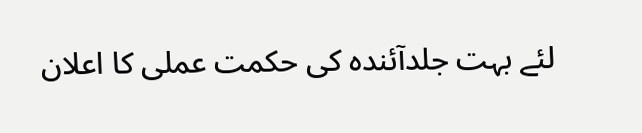لئے بہت جلدآئندہ کی حکمت عملی کا اعلان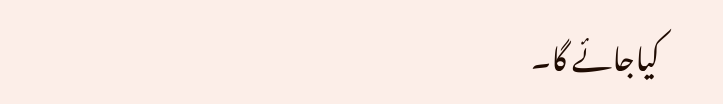کیاجائے گا۔